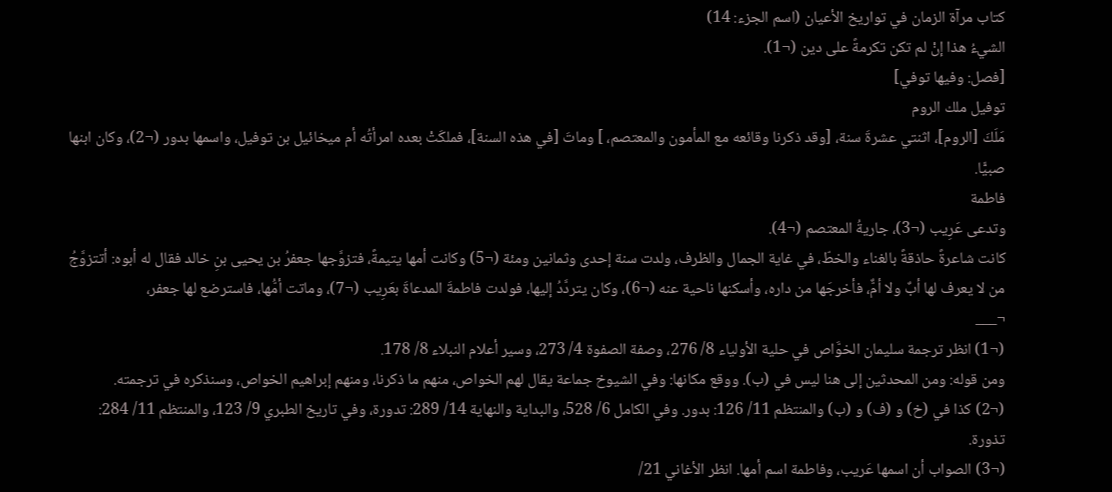كتاب مرآة الزمان في تواريخ الأعيان (اسم الجزء: 14)
الشيءُ هذا إنْ لم تكن تكرمةً على دين (¬1).
[فصل: وفيها توفي]
توفيل ملك الروم
مَلَكَ [الروم]، اثنتي عشرةَ سنة، [وقد ذكرنا وقائعه مع المأمون والمعتصم، ] وماتَ [في هذه السنة]، فملكَتْ بعده امرأتُه أم ميخائيل بن توفيل، واسمها بدور (¬2)، وكان ابنها صبيًّا.
فاطمة
وتدعى عَرِيب (¬3)، جاريةُ المعتصم (¬4).
كانت شاعرةً حاذقةً بالغناء والخطّ، في غاية الجمال والظرف، ولدت سنة إحدى وثمانين ومئة (¬5) وكانت أمها يتيمةً، فتزوَّجها جعفرُ بن يحيى بنِ خالد فقال له أبوه: أتتزوَّجُ من لا يعرف لها أبٌ ولا أمٌّ، فأخرجَها من داره، وأسكنها ناحية عنه (¬6)، وكان يتردَّدُ إليها، فولدت فاطمةَ المدعاةَ بعَرِيب (¬7)، وماتت أمُّها، فاسترضع لها جعفر،
¬___
(¬1) انظر ترجمة سليمان الخوَّاص في حلية الأولياء 8/ 276، وصفة الصفوة 4/ 273، وسير أعلام النبلاء 8/ 178.
ومن قوله: ومن المحدثين إلى هنا ليس في (ب). ووقع مكانها: وفي الشيوخ جماعة يقال لهم الخواص، منهم ما ذكرنا، ومنهم إبراهيم الخواص، وسنذكره في ترجمته.
(¬2) كذا في (خ) و (ف) و (ب) والمنتظم 11/ 126: بدور. وفي الكامل 6/ 528، والبداية والنهاية 14/ 289: تدورة، وفي تاريخ الطبري 9/ 123، والمنتظم 11/ 284: تذورة.
(¬3) الصواب أن اسمها عَريب، وفاطمة اسم أمها. انظر الأغاني 21/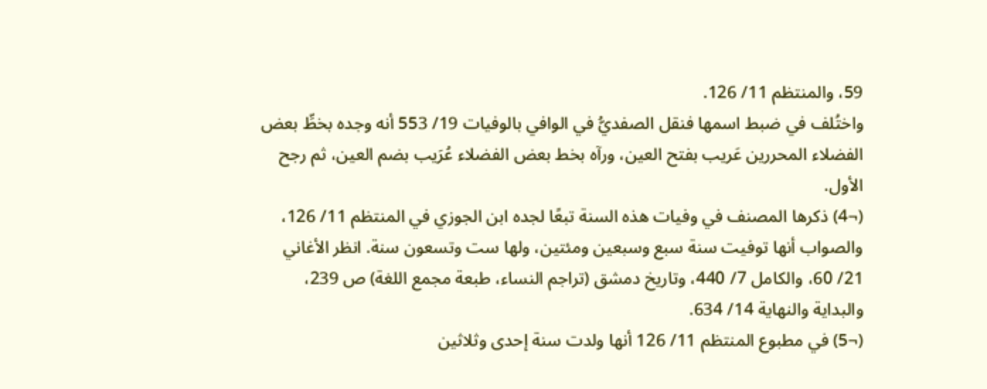59، والمنتظم 11/ 126.
واختُلف في ضبط اسمها فنقل الصفديُّ في الوافي بالوفيات 19/ 553 أنه وجده بخطِّ بعض الفضلاء المحررين عَريب بفتح العين، ورآه بخط بعض الفضلاء عُرَيب بضم العين، ثم رجح الأول.
(¬4) ذكرها المصنف في وفيات هذه السنة تبعًا لجده ابن الجوزي في المنتظم 11/ 126، والصواب أنها توفيت سنة سبع وسبعين ومئتين، ولها ست وتسعون سنة. انظر الأغاني 21/ 60، والكامل 7/ 440، وتاريخ دمشق (تراجم النساء، طبعة مجمع اللغة) ص 239، والبداية والنهاية 14/ 634.
(¬5) في مطبوع المنتظم 11/ 126 أنها ولدت سنة إحدى وثلاثين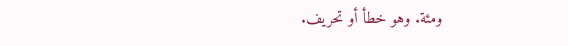ومئة. وهو خطأ أو تحريف.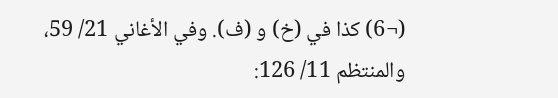(¬6) كذا في (خ) و (ف). وفي الأغاني 21/ 59، والمنتظم 11/ 126: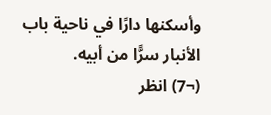وأسكنها دارًا في ناحية باب الأنبار سرًّا من أبيه.
(¬7) انظر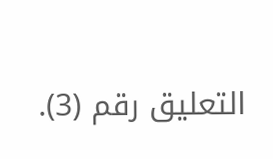التعليق رقم (3).